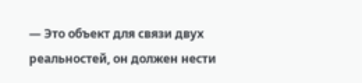— Это объект для связи двух реальностей, он должен нести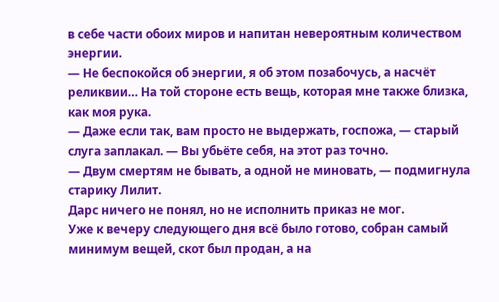в себе части обоих миров и напитан невероятным количеством энергии.
— Не беспокойся об энергии, я об этом позабочусь, а насчёт реликвии… На той стороне есть вещь, которая мне также близка, как моя рука.
— Даже если так, вам просто не выдержать, госпожа, — старый слуга заплакал. — Вы убьёте себя, на этот раз точно.
— Двум смертям не бывать, а одной не миновать, — подмигнула старику Лилит.
Дарс ничего не понял, но не исполнить приказ не мог.
Уже к вечеру следующего дня всё было готово, собран самый минимум вещей, скот был продан, а на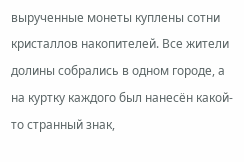вырученные монеты куплены сотни кристаллов накопителей. Все жители долины собрались в одном городе, а на куртку каждого был нанесён какой-то странный знак,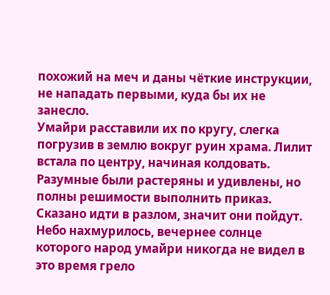похожий на меч и даны чёткие инструкции, не нападать первыми, куда бы их не занесло.
Умайри расставили их по кругу, слегка погрузив в землю вокруг руин храма. Лилит встала по центру, начиная колдовать. Разумные были растеряны и удивлены, но полны решимости выполнить приказ. Сказано идти в разлом, значит они пойдут.
Небо нахмурилось, вечернее солнце которого народ умайри никогда не видел в это время грело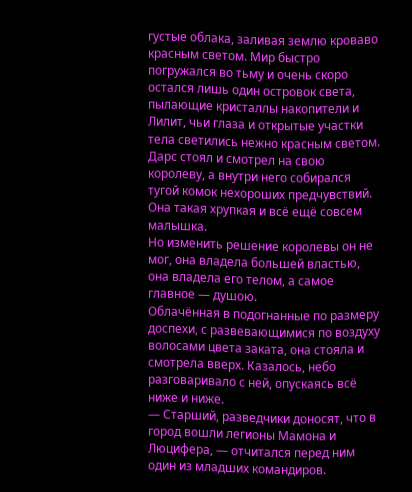густые облака, заливая землю кроваво красным светом. Мир быстро погружался во тьму и очень скоро остался лишь один островок света, пылающие кристаллы накопители и Лилит, чьи глаза и открытые участки тела светились нежно красным светом.
Дарс стоял и смотрел на свою королеву, а внутри него собирался тугой комок нехороших предчувствий. Она такая хрупкая и всё ещё совсем малышка.
Но изменить решение королевы он не мог, она владела большей властью, она владела его телом, а самое главное — душою.
Облачённая в подогнанные по размеру доспехи, с развевающимися по воздуху волосами цвета заката, она стояла и смотрела вверх. Казалось, небо разговаривало с ней, опускаясь всё ниже и ниже.
— Старший, разведчики доносят, что в город вошли легионы Мамона и Люцифера, — отчитался перед ним один из младших командиров.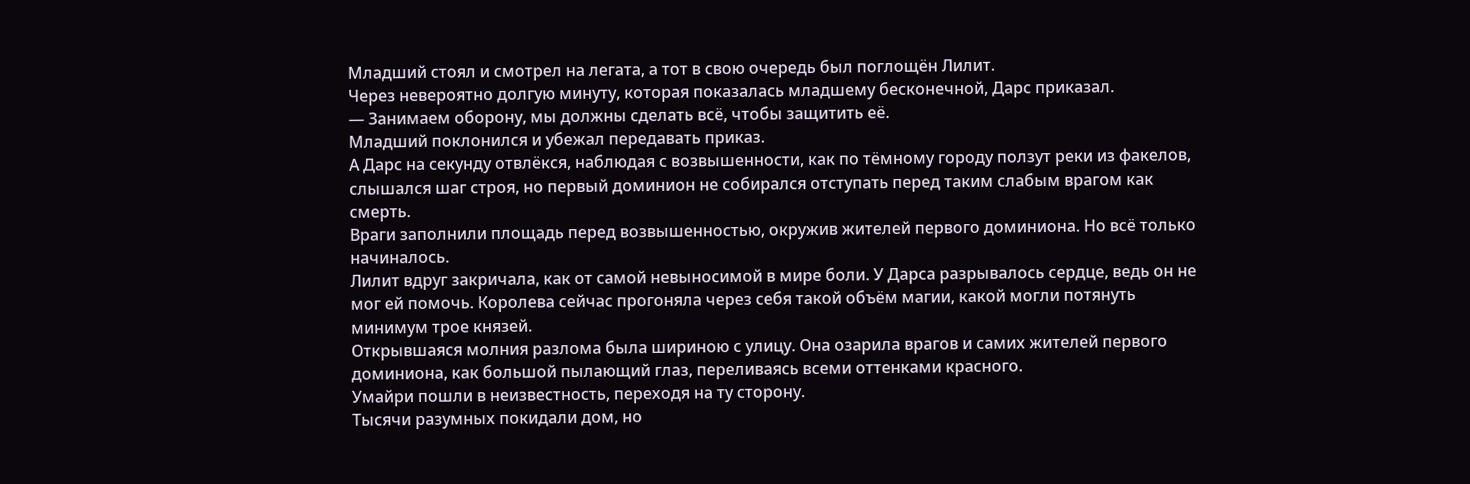Младший стоял и смотрел на легата, а тот в свою очередь был поглощён Лилит.
Через невероятно долгую минуту, которая показалась младшему бесконечной, Дарс приказал.
— Занимаем оборону, мы должны сделать всё, чтобы защитить её.
Младший поклонился и убежал передавать приказ.
А Дарс на секунду отвлёкся, наблюдая с возвышенности, как по тёмному городу ползут реки из факелов, слышался шаг строя, но первый доминион не собирался отступать перед таким слабым врагом как смерть.
Враги заполнили площадь перед возвышенностью, окружив жителей первого доминиона. Но всё только начиналось.
Лилит вдруг закричала, как от самой невыносимой в мире боли. У Дарса разрывалось сердце, ведь он не мог ей помочь. Королева сейчас прогоняла через себя такой объём магии, какой могли потянуть минимум трое князей.
Открывшаяся молния разлома была шириною с улицу. Она озарила врагов и самих жителей первого доминиона, как большой пылающий глаз, переливаясь всеми оттенками красного.
Умайри пошли в неизвестность, переходя на ту сторону.
Тысячи разумных покидали дом, но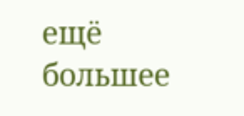ещё большее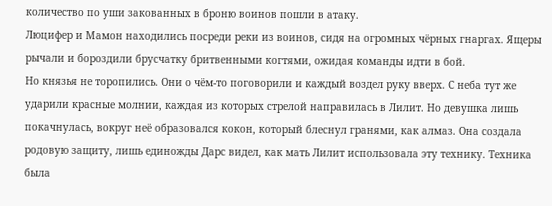количество по уши закованных в броню воинов пошли в атаку.
Люцифер и Мамон находились посреди реки из воинов, сидя на огромных чёрных гнаргах. Ящеры рычали и бороздили брусчатку бритвенными когтями, ожидая команды идти в бой.
Но князья не торопились. Они о чём-то поговорили и каждый воздел руку вверх. С неба тут же ударили красные молнии, каждая из которых стрелой направилась в Лилит. Но девушка лишь покачнулась, вокруг неё образовался кокон, который блеснул гранями, как алмаз. Она создала родовую защиту, лишь единожды Дарс видел, как мать Лилит использовала эту технику. Техника была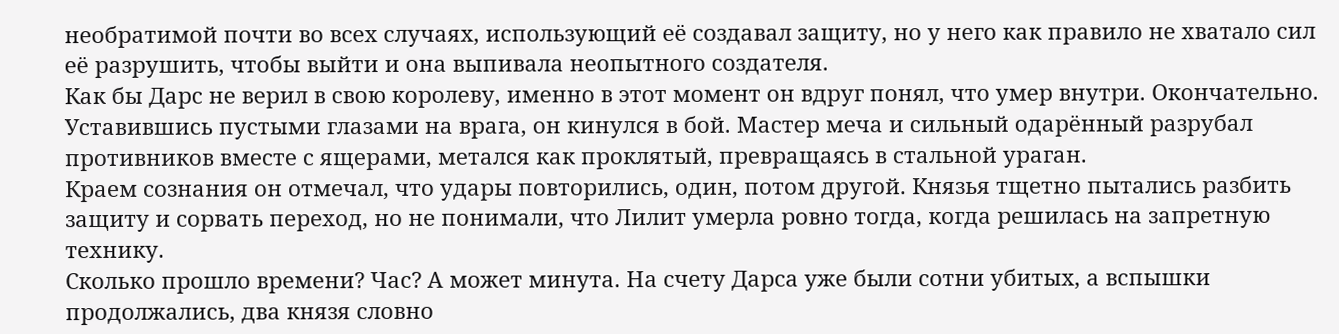необратимой почти во всех случаях, использующий её создавал защиту, но у него как правило не хватало сил её разрушить, чтобы выйти и она выпивала неопытного создателя.
Как бы Дарс не верил в свою королеву, именно в этот момент он вдруг понял, что умер внутри. Окончательно.
Уставившись пустыми глазами на врага, он кинулся в бой. Мастер меча и сильный одарённый разрубал противников вместе с ящерами, метался как проклятый, превращаясь в стальной ураган.
Краем сознания он отмечал, что удары повторились, один, потом другой. Князья тщетно пытались разбить защиту и сорвать переход, но не понимали, что Лилит умерла ровно тогда, когда решилась на запретную технику.
Сколько прошло времени? Час? А может минута. На счету Дарса уже были сотни убитых, а вспышки продолжались, два князя словно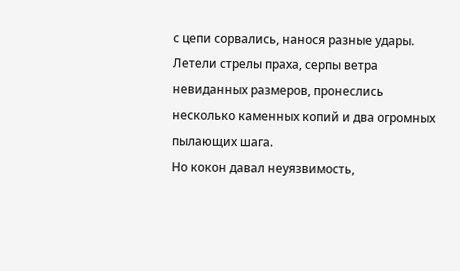с цепи сорвались, нанося разные удары. Летели стрелы праха, серпы ветра невиданных размеров, пронеслись несколько каменных копий и два огромных пылающих шага.
Но кокон давал неуязвимость,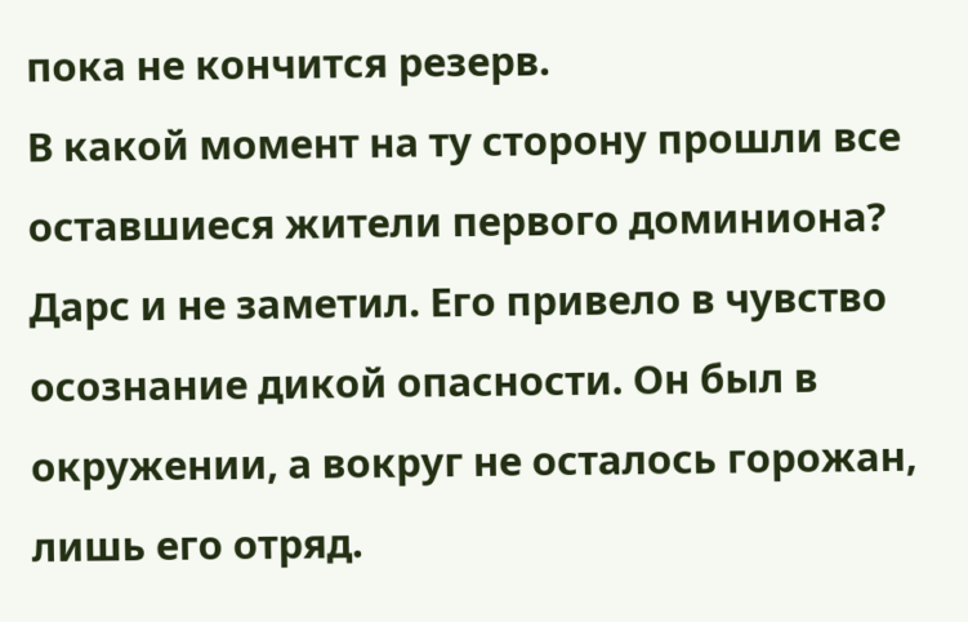пока не кончится резерв.
В какой момент на ту сторону прошли все оставшиеся жители первого доминиона? Дарс и не заметил. Его привело в чувство осознание дикой опасности. Он был в окружении, а вокруг не осталось горожан, лишь его отряд.